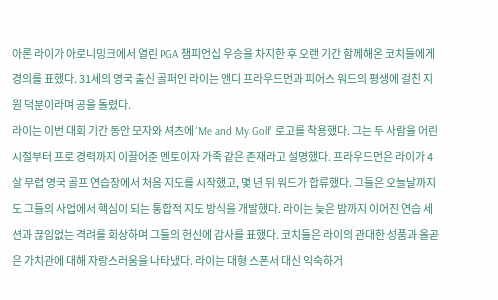아론 라이가 아로니밍크에서 열린 PGA 챔피언십 우승을 차지한 후 오랜 기간 함께해온 코치들에게 경의를 표했다. 31세의 영국 출신 골퍼인 라이는 앤디 프라우드먼과 피어스 워드의 평생에 걸친 지원 덕분이라며 공을 돌렸다.
라이는 이번 대회 기간 동안 모자와 셔츠에 'Me and My Golf' 로고를 착용했다. 그는 두 사람을 어린 시절부터 프로 경력까지 이끌어준 멘토이자 가족 같은 존재라고 설명했다. 프라우드먼은 라이가 4살 무렵 영국 골프 연습장에서 처음 지도를 시작했고, 몇 년 뒤 워드가 합류했다. 그들은 오늘날까지도 그들의 사업에서 핵심이 되는 통합적 지도 방식을 개발했다. 라이는 늦은 밤까지 이어진 연습 세션과 끊임없는 격려를 회상하며 그들의 헌신에 감사를 표했다. 코치들은 라이의 관대한 성품과 올곧은 가치관에 대해 자랑스러움을 나타냈다. 라이는 대형 스폰서 대신 익숙하거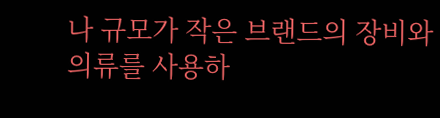나 규모가 작은 브랜드의 장비와 의류를 사용하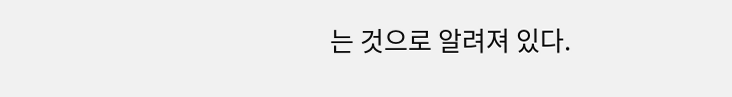는 것으로 알려져 있다.